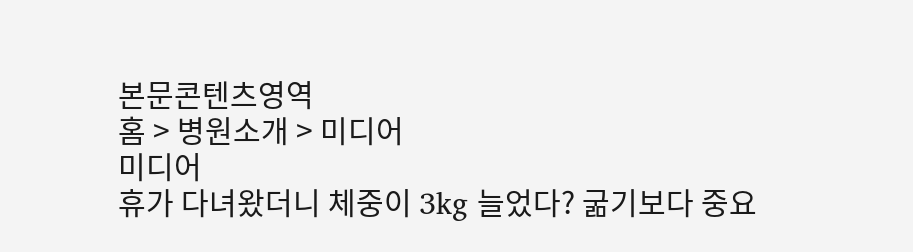본문콘텐츠영역
홈 > 병원소개 > 미디어
미디어
휴가 다녀왔더니 체중이 3kg 늘었다? 굶기보다 중요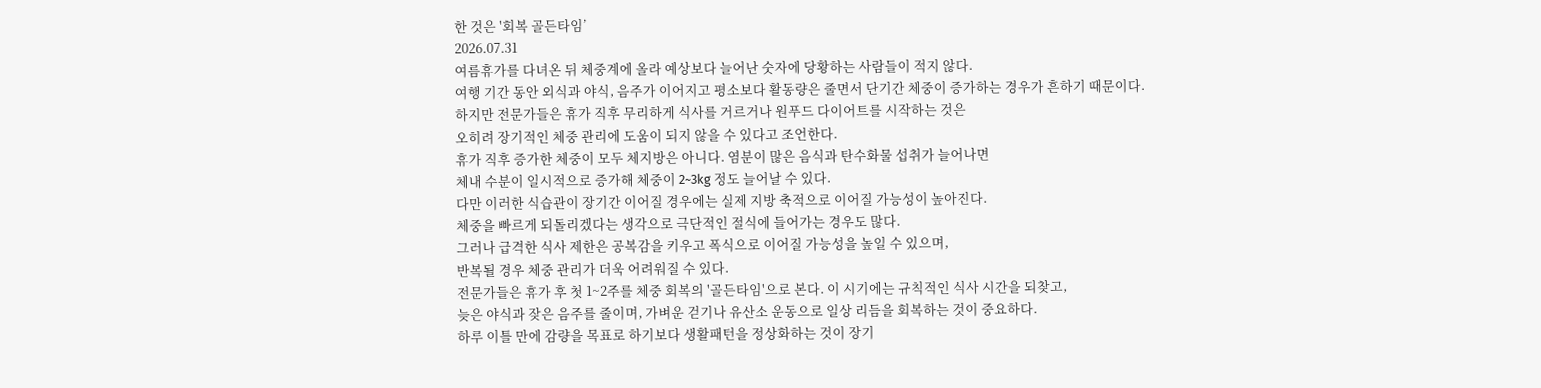한 것은 '회복 골든타임’
2026.07.31
여름휴가를 다녀온 뒤 체중계에 올라 예상보다 늘어난 숫자에 당황하는 사람들이 적지 않다.
여행 기간 동안 외식과 야식, 음주가 이어지고 평소보다 활동량은 줄면서 단기간 체중이 증가하는 경우가 흔하기 때문이다.
하지만 전문가들은 휴가 직후 무리하게 식사를 거르거나 원푸드 다이어트를 시작하는 것은
오히려 장기적인 체중 관리에 도움이 되지 않을 수 있다고 조언한다.
휴가 직후 증가한 체중이 모두 체지방은 아니다. 염분이 많은 음식과 탄수화물 섭취가 늘어나면
체내 수분이 일시적으로 증가해 체중이 2~3kg 정도 늘어날 수 있다.
다만 이러한 식습관이 장기간 이어질 경우에는 실제 지방 축적으로 이어질 가능성이 높아진다.
체중을 빠르게 되돌리겠다는 생각으로 극단적인 절식에 들어가는 경우도 많다.
그러나 급격한 식사 제한은 공복감을 키우고 폭식으로 이어질 가능성을 높일 수 있으며,
반복될 경우 체중 관리가 더욱 어려워질 수 있다.
전문가들은 휴가 후 첫 1~2주를 체중 회복의 '골든타임'으로 본다. 이 시기에는 규칙적인 식사 시간을 되찾고,
늦은 야식과 잦은 음주를 줄이며, 가벼운 걷기나 유산소 운동으로 일상 리듬을 회복하는 것이 중요하다.
하루 이틀 만에 감량을 목표로 하기보다 생활패턴을 정상화하는 것이 장기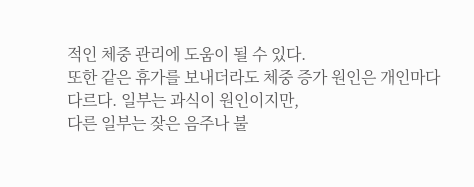적인 체중 관리에 도움이 될 수 있다.
또한 같은 휴가를 보내더라도 체중 증가 원인은 개인마다 다르다. 일부는 과식이 원인이지만,
다른 일부는 잦은 음주나 불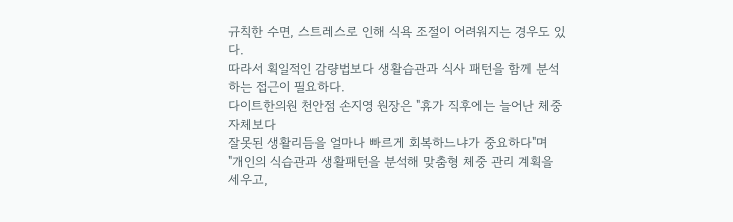규칙한 수면, 스트레스로 인해 식욕 조절이 어려워지는 경우도 있다.
따라서 획일적인 감량법보다 생활습관과 식사 패턴을 함께 분석하는 접근이 필요하다.
다이트한의원 천안점 손지영 원장은 "휴가 직후에는 늘어난 체중 자체보다
잘못된 생활리듬을 얼마나 빠르게 회복하느냐가 중요하다"며
"개인의 식습관과 생활패턴을 분석해 맞춤형 체중 관리 계획을 세우고,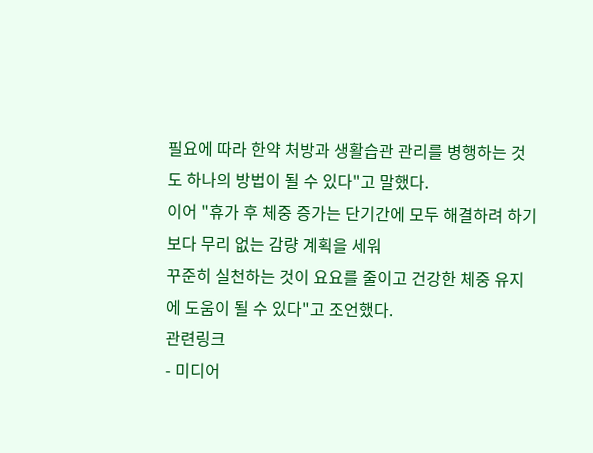필요에 따라 한약 처방과 생활습관 관리를 병행하는 것도 하나의 방법이 될 수 있다"고 말했다.
이어 "휴가 후 체중 증가는 단기간에 모두 해결하려 하기보다 무리 없는 감량 계획을 세워
꾸준히 실천하는 것이 요요를 줄이고 건강한 체중 유지에 도움이 될 수 있다"고 조언했다.
관련링크
- 미디어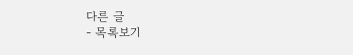다른 글
- 목록보기